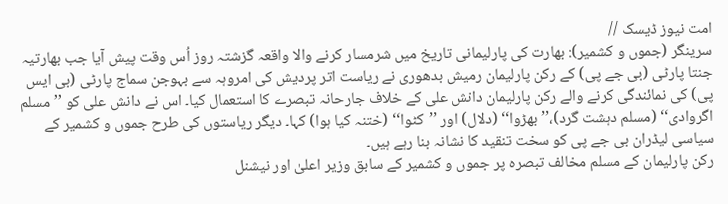امت نیوز ڈیسک //
سرینگر (جموں و کشمیر): بھارت کی پارلیمانی تاریخ میں شرمسار کرنے والا واقعہ گزشتہ روز اُس وقت پیش آیا جب بھارتیہ جنتا پارٹی (بی جے پی) کے رکن پارلیمان رمیش بدھوری نے ریاست اتر پردیش کی امروہہ سے بہوجن سماج پارٹی (بی ایس پی) کی نمائندگی کرنے والے رکن پارلیمان دانش علی کے خلاف جارحانہ تبصرے کا استعمال کیا۔ اس نے دانش علی کو ’’مسلم اگروادی‘‘ (مسلم دہشت گرد)،’’بھڑوا‘‘ (دلال) اور ’’کٹوا‘‘ (ختنہ کیا ہوا) کہا۔ دیگر ریاستوں کی طرح جموں و کشمیر کے سیاسی لیڈران بی جے پی کو سخت تنقید کا نشانہ بنا رہے ہیں۔
رکن پارلیمان کے مسلم مخالف تبصرہ پر جموں و کشمیر کے سابق وزیر اعلیٰ اور نیشنل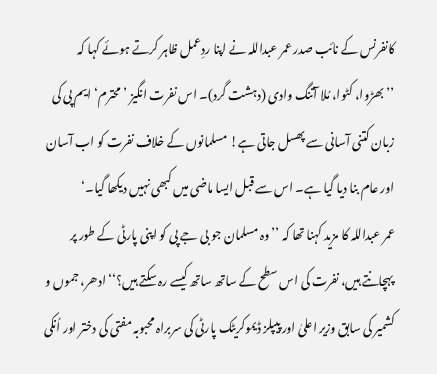کانفرنس کے نائب صدر عمر عبداللہ نے اپنا ردِعمل ظاہر کرتے ہوئے کہا کہ ’’بھڑوا، کٹوا، مُلا آتنگ وادی (دہشت گرد)۔ اس نفرت انگیز ’محترم‘ ایم پی کی زبان کتنی آسانی سے پھسل جاتی ہے! مسلمانوں کے خلاف نفرت کو اب آسان اور عام بنا دیا گیا ہے۔ اس سے قبل ایسا ماضی میں کبھی نہیں دیکھا گیا۔‘
عمر عبداللہ کا مزید کہنا تھا کہ ’’وہ مسلمان جو بی جے پی کو اپنی پارٹی کے طور پر پہچانتے ہیں، نفرت کی اس سطح کے ساتھ ساتھ کیسے رہ سکتے ہیں؟‘‘ ادھر، جموں و کشمیر کی سابق وزیر اعلیٰ اور پیپلز ڈیموکریٹک پارٹی کی سربراہ محبوبہ مفتی کی دختر اور اُنکی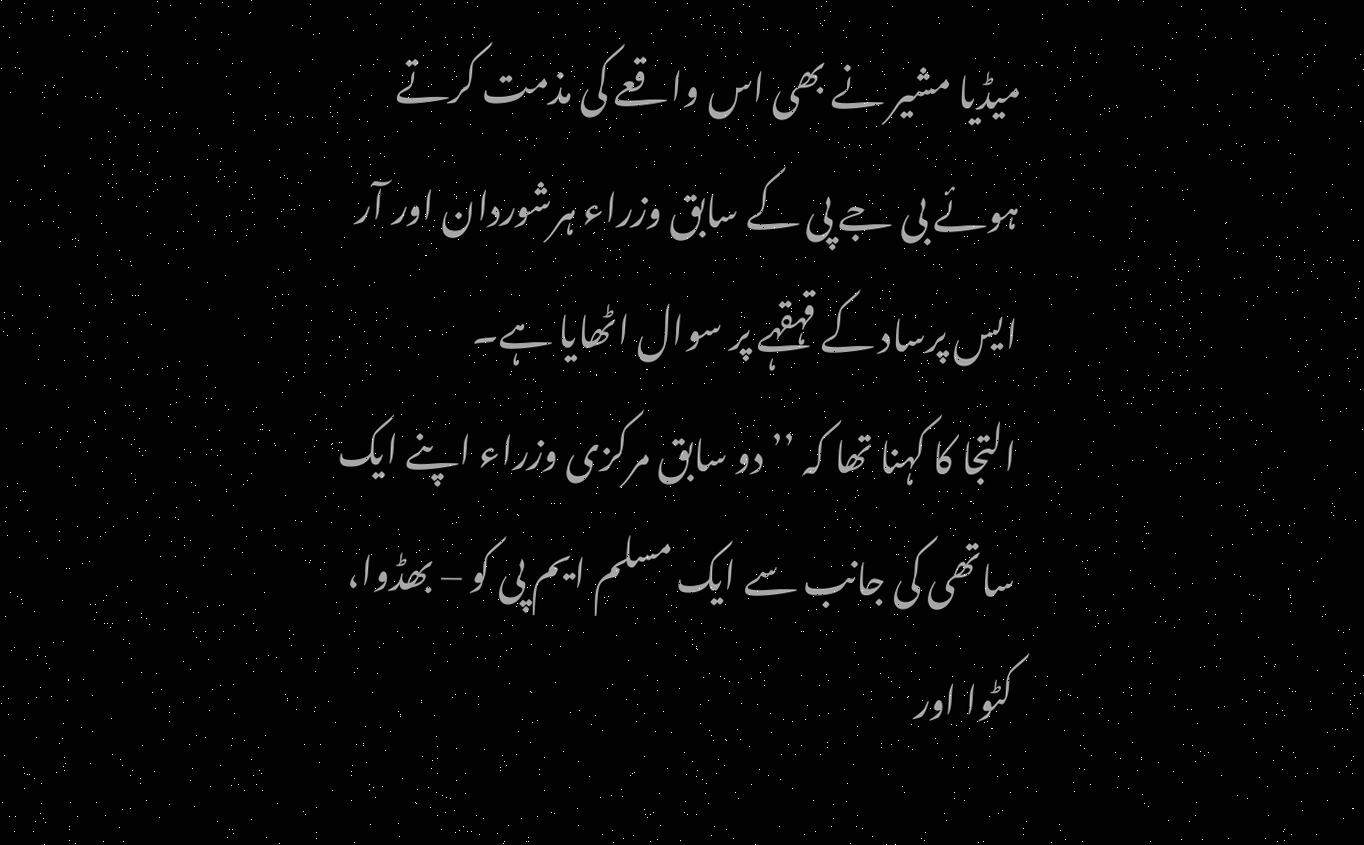میڈیا مشیر نے بھی اس واقعے کی مذمت کرتے ہوئے بی جے پی کے سابق وزراء ہرشوردان اور آر ایس پرساد کے قہقہے پر سوال اٹھایا ہے۔
التجا کا کہنا تھا کہ ’’دو سابق مرکزی وزراء اپنے ایک ساتھی کی جانب سے ایک مسلم ایم پی کو – بھڈوا، کٹوا اور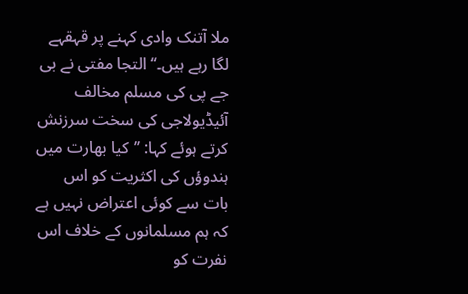ملا آتنک وادی کہنے پر قہقہے لگا رہے ہیں۔‘‘ التجا مفتی نے بی جے پی کی مسلم مخالف آئیڈیولاجی کی سخت سرزنش کرتے ہوئے کہا: ’’کیا بھارت میں ہندوؤں کی اکثریت کو اس بات سے کوئی اعتراض نہیں ہے کہ ہم مسلمانوں کے خلاف اس نفرت کو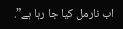اب نارمل کیا جا رہا ہے”.